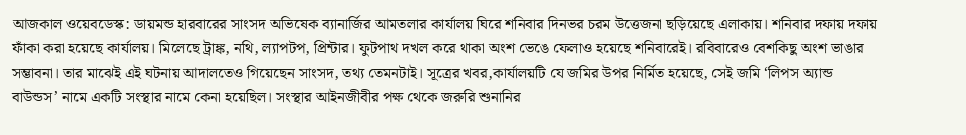আজকাল ওয়েবডেস্ক: ডায়মন্ড হারবারের সাংসদ অভিষেক ব্যানার্জির আমতলার কার্যালয় ঘিরে শনিবার দিনভর চরম উত্তেজনা ছড়িয়েছে এলাকায়। শনিবার দফায় দফায় ফাঁকা করা হয়েছে কার্যালয়। মিলেছে ট্রাঙ্ক, নথি, ল্যাপটপ, প্রিন্টার। ফুটপাথ দখল করে থাকা অংশ ভেঙে ফেলাও হয়েছে শনিবারেই। রবিবারেও বেশকিছু অংশ ভাঙার সম্ভাবনা। তার মাঝেই এই ঘটনায় আদালতেও গিয়েছেন সাংসদ, তথ্য তেমনটাই। সূত্রের খবর,কার্যালয়টি যে জমির উপর নির্মিত হয়েছে, সেই জমি ‘লিপস অ্যান্ড বাউন্ডস’ নামে একটি সংস্থার নামে কেনা হয়েছিল। সংস্থার আইনজীবীর পক্ষ থেকে জরুরি শুনানির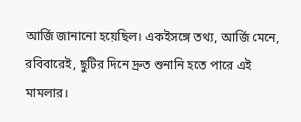আর্জি জানানো হয়েছিল। একইসঙ্গে তথ্য, আর্জি মেনে, রবিবারেই, ছুটির দিনে দ্রুত শুনানি হতে পারে এই মামলার।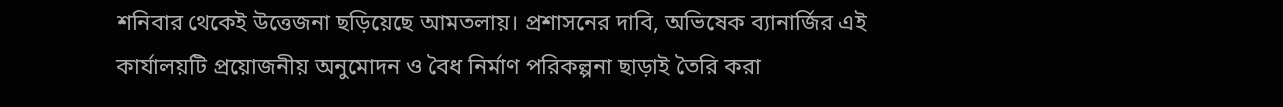শনিবার থেকেই উত্তেজনা ছড়িয়েছে আমতলায়। প্রশাসনের দাবি, অভিষেক ব্যানার্জির এই কার্যালয়টি প্রয়োজনীয় অনুমোদন ও বৈধ নির্মাণ পরিকল্পনা ছাড়াই তৈরি করা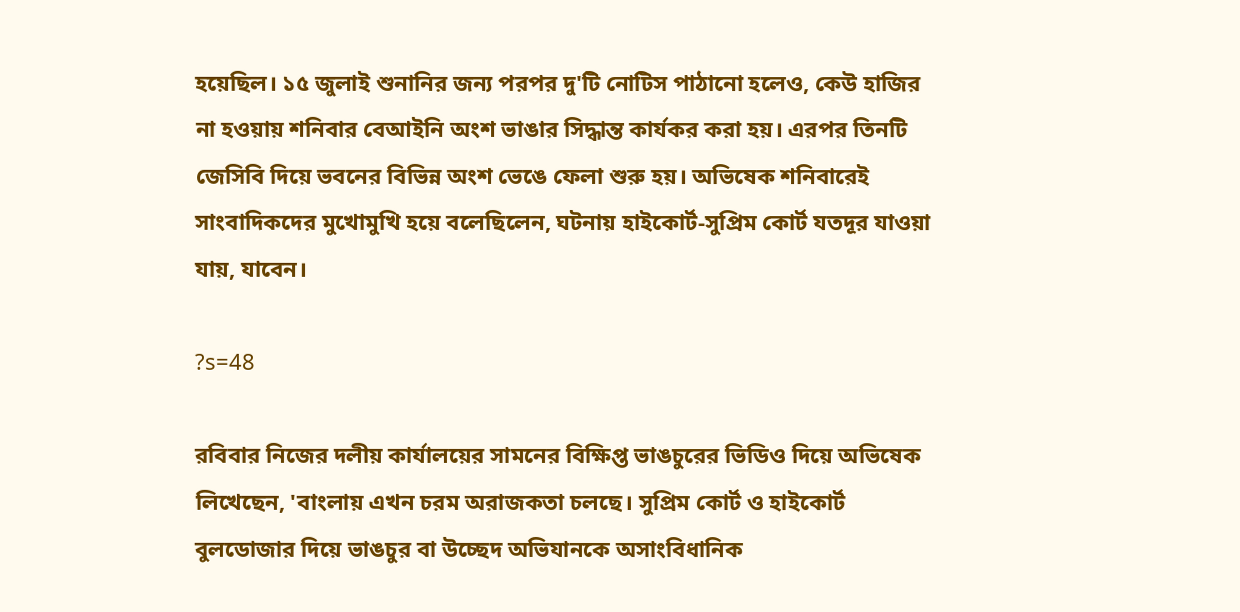হয়েছিল। ১৫ জুলাই শুনানির জন্য পরপর দু'টি নোটিস পাঠানো হলেও, কেউ হাজির না হওয়ায় শনিবার বেআইনি অংশ ভাঙার সিদ্ধান্ত কার্যকর করা হয়। এরপর তিনটি জেসিবি দিয়ে ভবনের বিভিন্ন অংশ ভেঙে ফেলা শুরু হয়। অভিষেক শনিবারেই সাংবাদিকদের মুখোমুখি হয়ে বলেছিলেন, ঘটনায় হাইকোর্ট-সুপ্রিম কোর্ট যতদূর যাওয়া যায়, যাবেন।

?s=48

রবিবার নিজের দলীয় কার্যালয়ের সামনের বিক্ষিপ্ত ভাঙচুরের ভিডিও দিয়ে অভিষেক লিখেছেন, 'বাংলায় এখন চরম অরাজকতা চলছে। সুপ্রিম কোর্ট ও হাইকোর্ট বুলডোজার দিয়ে ভাঙচুর বা উচ্ছেদ অভিযানকে অসাংবিধানিক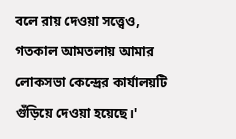বলে রায় দেওয়া সত্ত্বেও, গতকাল আমতলায় আমার লোকসভা কেন্দ্রের কার্যালয়টি গুঁড়িয়ে দেওয়া হয়েছে।'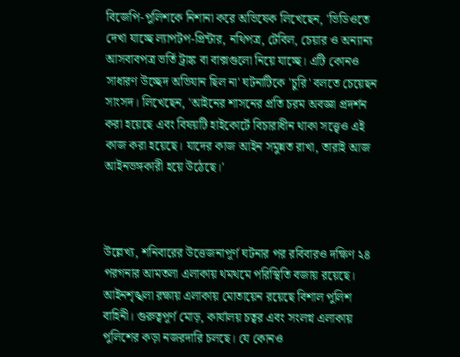বিজেপি-পুলিশকে নিশানা করে অভিষেক লিখেছেন, 'ভিডিওতে দেখা যাচ্ছে ল্যাপটপ-প্রিন্টার, নথিপত্র, টেবিল, চেয়ার ও অন্যান্য আসবাবপত্র ভর্তি ট্রাঙ্ক বা বাক্সগুলো নিয়ে যাচ্ছে। এটি কোনও সাধারণ উচ্ছেদ অভিযান ছিল না' ঘটনাটিকে 'চুরি' বলতে চেয়েছন সাংসদ। লিখেছেন, 'আইনের শাসনের প্রতি চরম অবজ্ঞা প্রদর্শন করা হয়েছে এবং বিষয়টি হাইকোর্টে বিচারাধীন থাকা সত্ত্বেও এই কাজ করা হয়েছে। যাদের কাজ আইন সমুন্নত রাখা, তারাই আজ আইনভঙ্গকারী হয়ে উঠেছে।'



উল্লেখ্য, শনিবারের উত্তেজনাপূর্ণ ঘটনার পর রবিবারও দক্ষিণ ২৪ পরগনার আমতলা এলাকায় থমথমে পরিস্থিতি বজায় রয়েছে। আইনশৃঙ্খলা রক্ষায় এলাকায় মোতায়েন রয়েছে বিশাল পুলিশ বাহিনী। গুরুত্বপূর্ণ মোড়, কার্যালয় চত্বর এবং সংলগ্ন এলাকায় পুলিশের কড়া নজরদারি চলছে। যে কোনও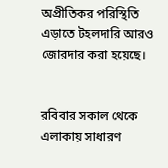অপ্রীতিকর পরিস্থিতি এড়াতে টহলদারি আরও জোরদার করা হয়েছে।


রবিবার সকাল থেকে এলাকায় সাধারণ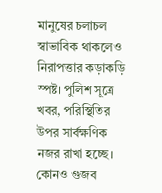মানুষের চলাচল স্বাভাবিক থাকলেও নিরাপত্তার কড়াকড়ি স্পষ্ট। পুলিশ সূত্রে খবর, পরিস্থিতির উপর সার্বক্ষণিক নজর রাখা হচ্ছে। কোনও গুজব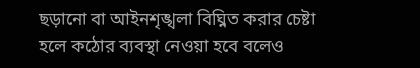ছড়ানো বা আইনশৃঙ্খলা বিঘ্নিত করার চেষ্টা হলে কঠোর ব্যবস্থা নেওয়া হবে বলেও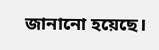জানানো হয়েছে।